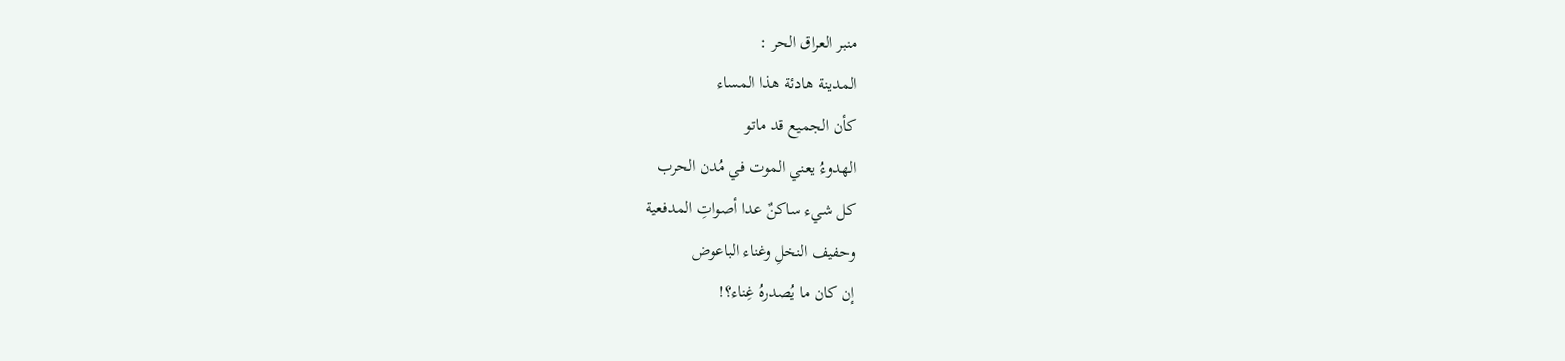منبر العراق الحر :
المدينة هادئة هذا المساء
كأن الجميع قد ماتو
الهدوءُ يعني الموت في مُدن الحرب
كل شيء ساكنٌ عدا أصواتِ المدفعية
وحفيف النخلِ وغناء الباعوض
إن كان ما يُصدرهُ غِناء؟!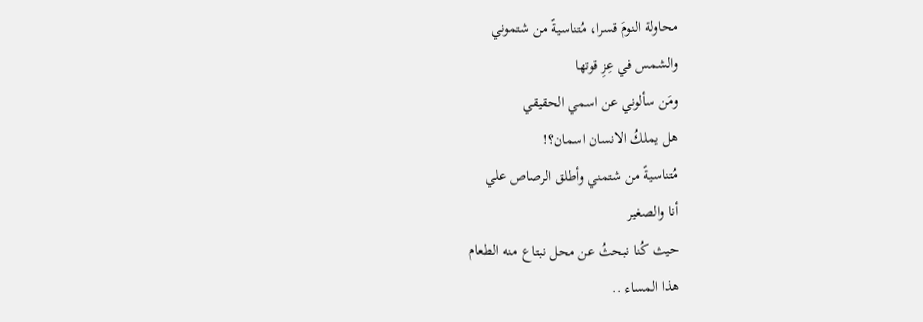محاولة النومَ قسرا، مُتناسيةً من شتموني
والشمس في عِزِ قوتها
ومَن سألوني عن اسمي الحقيقي
هل يملكُ الانسان اسمان؟!
مُتناسيةً من شتمني وأطلق الرصاص علي
أنا والصغير
حيث كُنا نبحثُ عن محل نبتاع منه الطعام
هذا المساء ..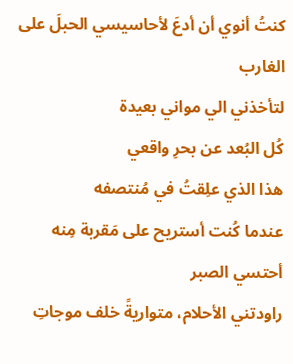كنتُ أنوي أن أدعَ لأحاسيسي الحبلَ على الغارب
لتأخذني الي مواني بعيدة
كُل البُعد عن بحرِ واقعي
هذا الذي علِقتُ في مُنتصفه
عندما كُنت أستريح على مَقربة مِنه
أحتسي الصبر
راودتني الأحلام، متواريةً خلف موجاتِ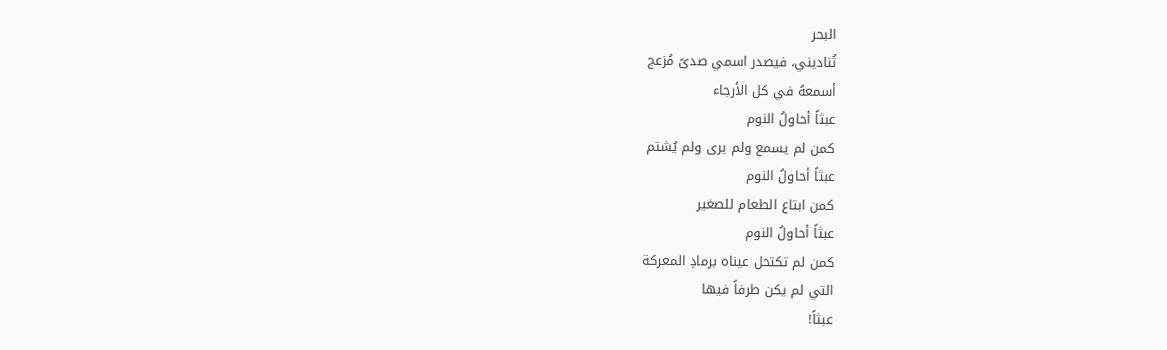البحر
تُناديني، فيصدر اسمي صدىً مُزعج
أسمعهُ في كل الأرجاء
عبثاً أحاولُ النوم
كمن لم يسمع ولم يرى ولم يُشتم
عبثاً أحاولُ النوم
كمن ابتاع الطعام للصغير
عبثاً أحاولُ النوم
كمن لم تكتحل عيناه برمادِ المعركة
التي لم يكن طرفاً فيها
عبثاً!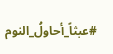#عبثاً_أحاولُ_النوم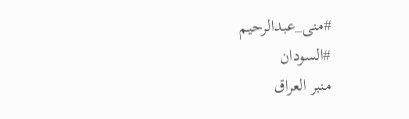#منى_عبدالرحيم
#السودان
منبر العراق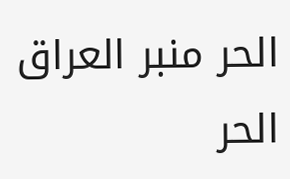الحر منبر العراق الحر